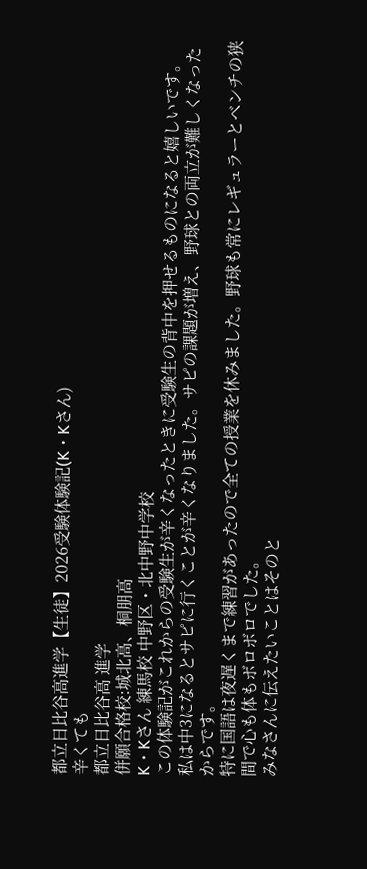都立日比谷高進学【生徒】2026受験体験記(K・Kさん)
辛くても
都立日比谷高 進学
併願合格校:城北高、桐朋高
K・Kさん 練馬校 中野区・北中野中学校
この体験記がこれからの受験生が辛くなったときに受験生の背中を押せるものになると嬉しいです。
私は中3になるとサピに行くことが辛くなりました。サピの課題が増え、野球との両立が難しくなったからです。
特に国語は夜遅くまで練習があったので全ての授業を休みました。野球も常にレギュラーとベンチの狭間で心も体もボロボロでした。
みなさんに伝えたいことはそのと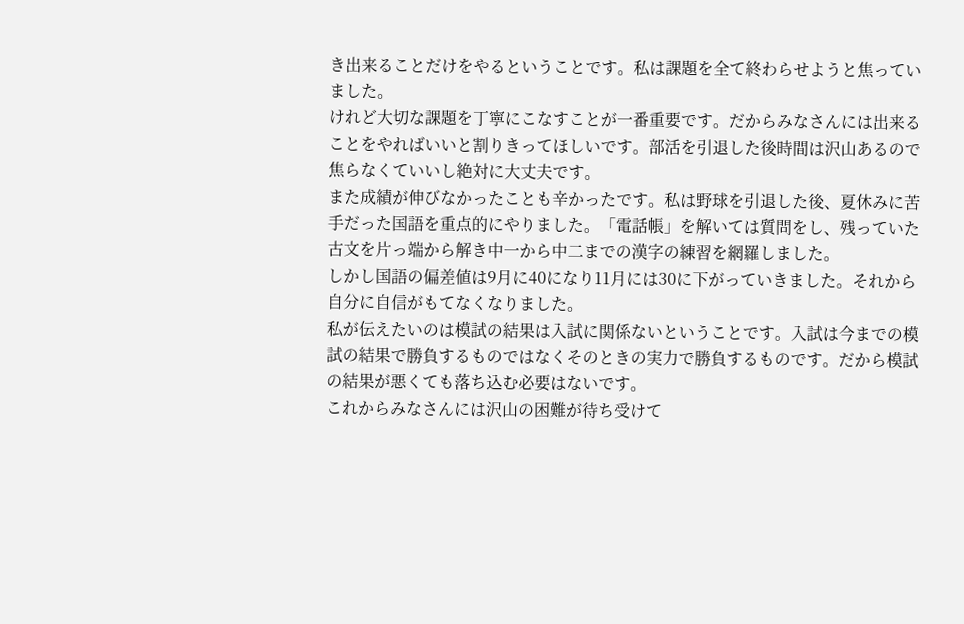き出来ることだけをやるということです。私は課題を全て終わらせようと焦っていました。
けれど大切な課題を丁寧にこなすことが一番重要です。だからみなさんには出来ることをやればいいと割りきってほしいです。部活を引退した後時間は沢山あるので焦らなくていいし絶対に大丈夫です。
また成績が伸びなかったことも辛かったです。私は野球を引退した後、夏休みに苦手だった国語を重点的にやりました。「電話帳」を解いては質問をし、残っていた古文を片っ端から解き中一から中二までの漢字の練習を網羅しました。
しかし国語の偏差値は9月に40になり11月には30に下がっていきました。それから自分に自信がもてなくなりました。
私が伝えたいのは模試の結果は入試に関係ないということです。入試は今までの模試の結果で勝負するものではなくそのときの実力で勝負するものです。だから模試の結果が悪くても落ち込む必要はないです。
これからみなさんには沢山の困難が待ち受けて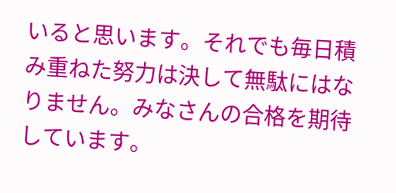いると思います。それでも毎日積み重ねた努力は決して無駄にはなりません。みなさんの合格を期待しています。